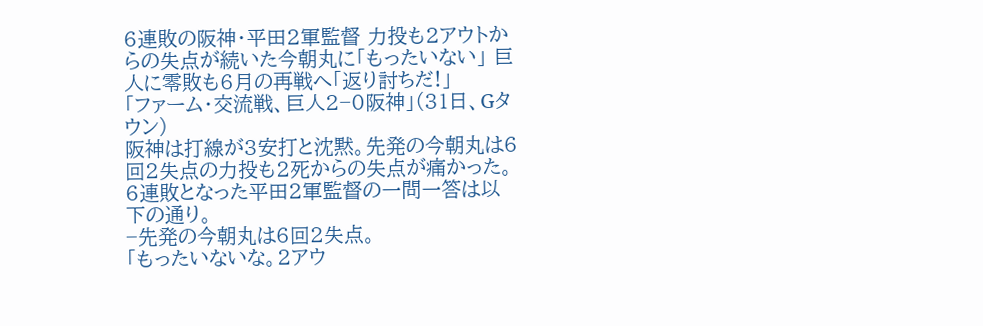6連敗の阪神・平田2軍監督 力投も2アウトからの失点が続いた今朝丸に「もったいない」 巨人に零敗も6月の再戦へ「返り討ちだ!」
「ファーム・交流戦、巨人2−0阪神」(31日、Gタウン)
阪神は打線が3安打と沈黙。先発の今朝丸は6回2失点の力投も2死からの失点が痛かった。6連敗となった平田2軍監督の一問一答は以下の通り。
−先発の今朝丸は6回2失点。
「もったいないな。2アウ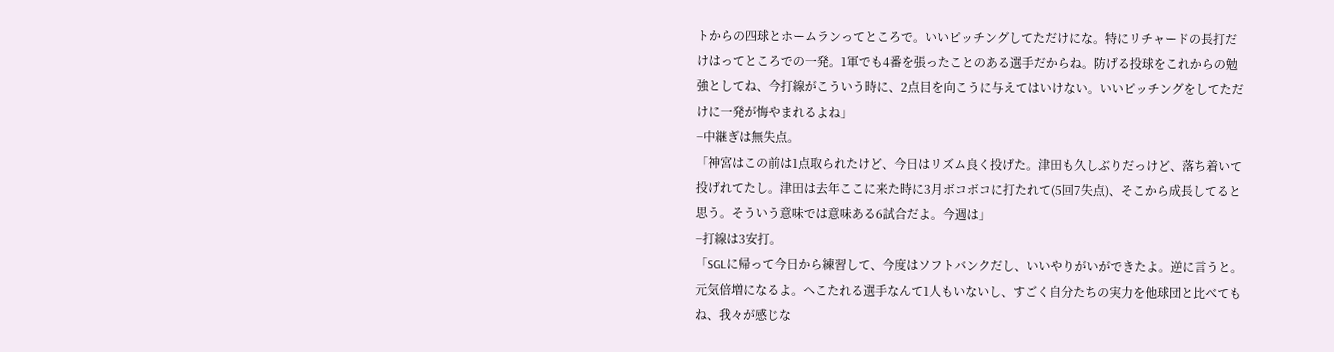トからの四球とホームランってところで。いいピッチングしてただけにな。特にリチャードの長打だけはってところでの一発。1軍でも4番を張ったことのある選手だからね。防げる投球をこれからの勉強としてね、今打線がこういう時に、2点目を向こうに与えてはいけない。いいピッチングをしてただけに一発が悔やまれるよね」
−中継ぎは無失点。
「神宮はこの前は1点取られたけど、今日はリズム良く投げた。津田も久しぶりだっけど、落ち着いて投げれてたし。津田は去年ここに来た時に3月ボコボコに打たれて(5回7失点)、そこから成長してると思う。そういう意味では意味ある6試合だよ。今週は」
−打線は3安打。
「SGLに帰って今日から練習して、今度はソフトバンクだし、いいやりがいができたよ。逆に言うと。元気倍増になるよ。へこたれる選手なんて1人もいないし、すごく自分たちの実力を他球団と比べてもね、我々が感じな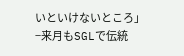いといけないところ」
−来月もSGLで伝統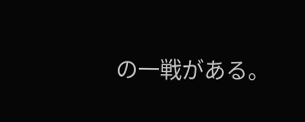の一戦がある。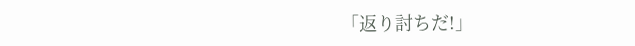「返り討ちだ!」